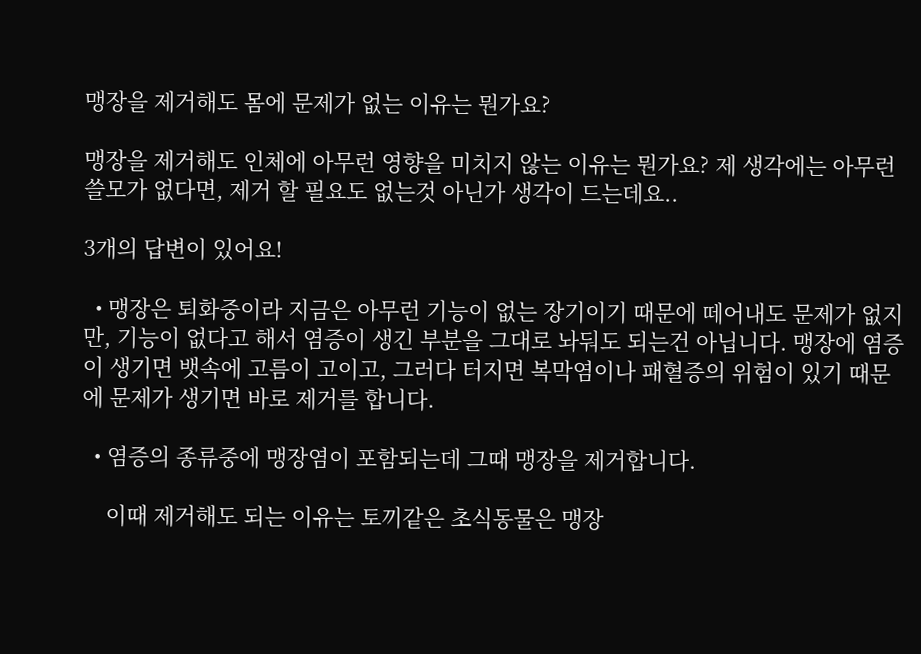맹장을 제거해도 몸에 문제가 없는 이유는 뭔가요?

맹장을 제거해도 인체에 아무런 영향을 미치지 않는 이유는 뭔가요? 제 생각에는 아무런 쓸모가 없다면, 제거 할 필요도 없는것 아닌가 생각이 드는데요..

3개의 답변이 있어요!

  • 맹장은 퇴화중이라 지금은 아무런 기능이 없는 장기이기 때문에 떼어내도 문제가 없지만, 기능이 없다고 해서 염증이 생긴 부분을 그대로 놔둬도 되는건 아닙니다. 맹장에 염증이 생기면 뱃속에 고름이 고이고, 그러다 터지면 복막염이나 패혈증의 위험이 있기 때문에 문제가 생기면 바로 제거를 합니다.

  • 염증의 종류중에 맹장염이 포함되는데 그때 맹장을 제거합니다.

    이때 제거해도 되는 이유는 토끼같은 초식동물은 맹장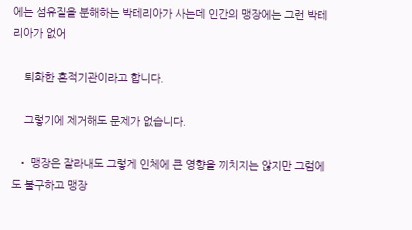에는 섬유질을 분해하는 박테리아가 사는데 인간의 맹장에는 그런 박테리아가 없어

    퇴화한 흔적기관이라고 합니다.

    그렇기에 제거해도 문제가 없습니다.

  • 맹장은 잘라내도 그렇게 인체에 큰 영향을 끼치지는 않지만 그럼에도 불구하고 맹장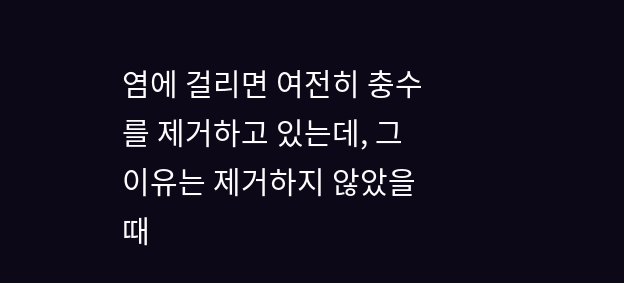염에 걸리면 여전히 충수를 제거하고 있는데, 그 이유는 제거하지 않았을 때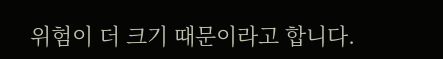위험이 더 크기 때문이라고 합니다.